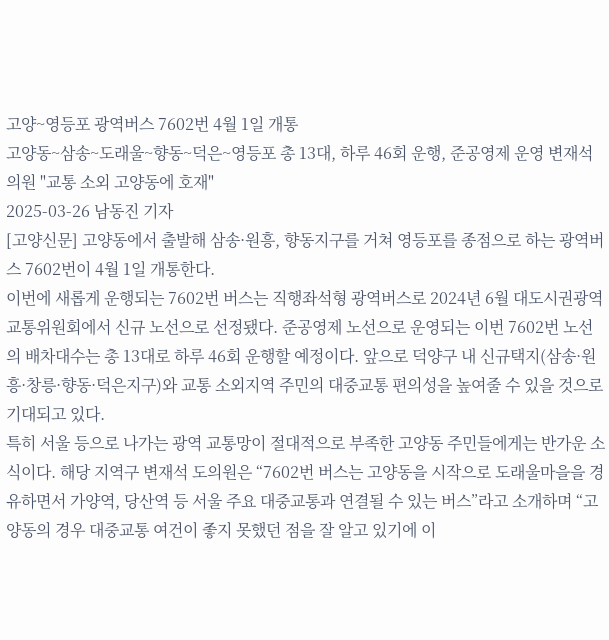고양~영등포 광역버스 7602번 4월 1일 개통
고양동~삼송~도래울~향동~덕은~영등포 총 13대, 하루 46회 운행, 준공영제 운영 변재석 의원 "교통 소외 고양동에 호재"
2025-03-26 남동진 기자
[고양신문] 고양동에서 출발해 삼송·원흥, 향동지구를 거쳐 영등포를 종점으로 하는 광역버스 7602번이 4월 1일 개통한다.
이번에 새롭게 운행되는 7602번 버스는 직행좌석형 광역버스로 2024년 6월 대도시권광역교통위원회에서 신규 노선으로 선정됐다. 준공영제 노선으로 운영되는 이번 7602번 노선의 배차대수는 총 13대로 하루 46회 운행할 예정이다. 앞으로 덕양구 내 신규택지(삼송·원흥·창릉·향동·덕은지구)와 교통 소외지역 주민의 대중교통 편의성을 높여줄 수 있을 것으로 기대되고 있다.
특히 서울 등으로 나가는 광역 교통망이 절대적으로 부족한 고양동 주민들에게는 반가운 소식이다. 해당 지역구 변재석 도의원은 “7602번 버스는 고양동을 시작으로 도래울마을을 경유하면서 가양역, 당산역 등 서울 주요 대중교통과 연결될 수 있는 버스”라고 소개하며 “고양동의 경우 대중교통 여건이 좋지 못했던 점을 잘 알고 있기에 이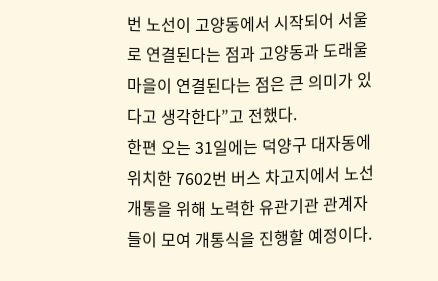번 노선이 고양동에서 시작되어 서울로 연결된다는 점과 고양동과 도래울마을이 연결된다는 점은 큰 의미가 있다고 생각한다”고 전했다.
한편 오는 31일에는 덕양구 대자동에 위치한 7602번 버스 차고지에서 노선 개통을 위해 노력한 유관기관 관계자들이 모여 개통식을 진행할 예정이다.